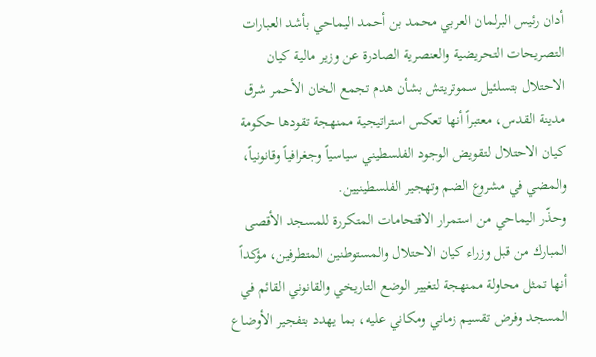أدان رئيس البرلمان العربي محمد بن أحمد اليماحي بأشد العبارات التصريحات التحريضية والعنصرية الصادرة عن وزير مالية كيان الاحتلال بتسلئيل سموتريتش بشأن هدم تجمع الخان الأحمر شرق مدينة القدس، معتبراً أنها تعكس استراتيجية ممنهجة تقودها حكومة كيان الاحتلال لتقويض الوجود الفلسطيني سياسياً وجغرافياً وقانونياً، والمضي في مشروع الضم وتهجير الفلسطينيين.
وحذّر اليماحي من استمرار الاقتحامات المتكررة للمسجد الأقصى المبارك من قبل وزراء كيان الاحتلال والمستوطنين المتطرفين، مؤكداً أنها تمثل محاولة ممنهجة لتغيير الوضع التاريخي والقانوني القائم في المسجد وفرض تقسيم زماني ومكاني عليه، بما يهدد بتفجير الأوضاع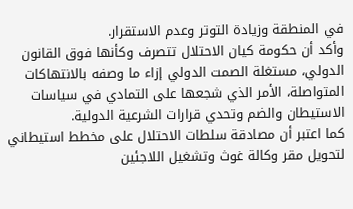في المنطقة وزيادة التوتر وعدم الاستقرار.
وأكد أن حكومة كيان الاحتلال تتصرف وكأنها فوق القانون الدولي، مستغلة الصمت الدولي إزاء ما وصفه بالانتهاكات المتواصلة، الأمر الذي شجعها على التمادي في سياسات الاستيطان والضم وتحدي قرارات الشرعية الدولية.
كما اعتبر أن مصادقة سلطات الاحتلال على مخطط استيطاني لتحويل مقر وكالة غوث وتشغيل اللاجئين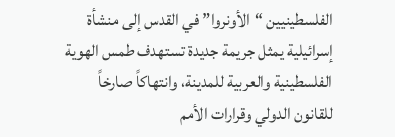الفلسطينيين “الأونروا” في القدس إلى منشأة إسرائيلية يمثل جريمة جديدة تستهدف طمس الهوية الفلسطينية والعربية للمدينة، وانتهاكاً صارخاً للقانون الدولي وقرارات الأمم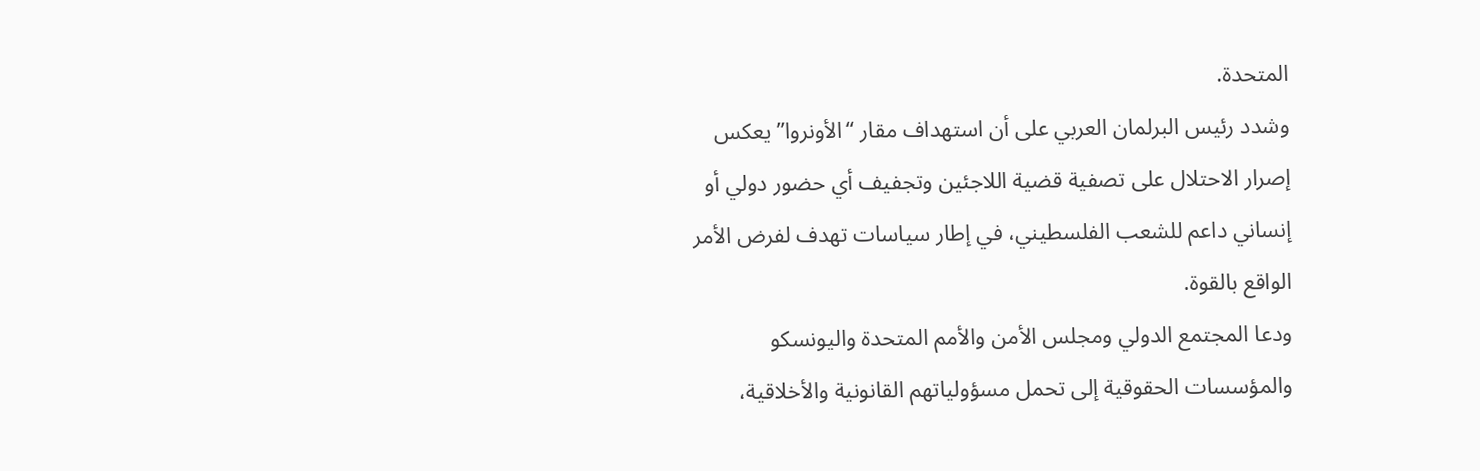المتحدة.
وشدد رئيس البرلمان العربي على أن استهداف مقار “الأونروا” يعكس إصرار الاحتلال على تصفية قضية اللاجئين وتجفيف أي حضور دولي أو إنساني داعم للشعب الفلسطيني، في إطار سياسات تهدف لفرض الأمر الواقع بالقوة.
ودعا المجتمع الدولي ومجلس الأمن والأمم المتحدة واليونسكو والمؤسسات الحقوقية إلى تحمل مسؤولياتهم القانونية والأخلاقية،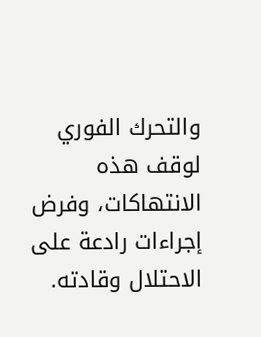والتحرك الفوري لوقف هذه الانتهاكات، وفرض إجراءات رادعة على الاحتلال وقادته.